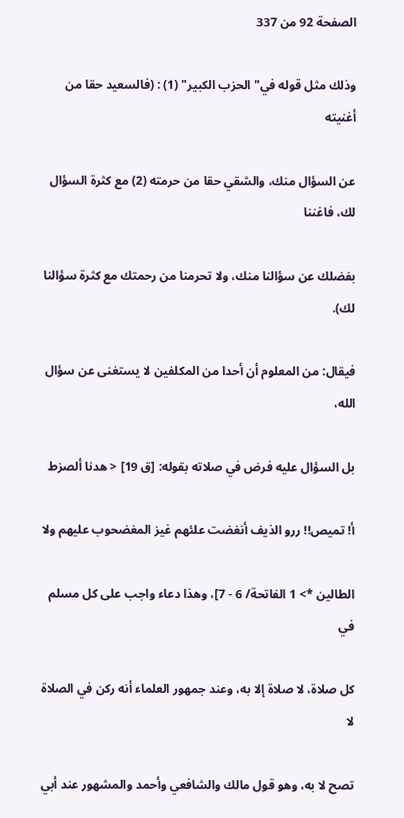الصفحة 92 من 337

وذلك مثل قوله في"الحزب الكبير" (1) : (فالسعيد حقا من أغنيته

عن السؤال منك، والشقي حقا من حرمته (2) مع كثرة السؤال لك، فاغننا

بفضلك عن سؤالنا منك، ولا تحرمنا من رحمتك مع كثرة سؤالنا لك).

فيقال: من المعلوم أن أحدا من المكلفين لا يستغنى عن سؤال الله،

بل السؤال عليه فرض في صلاته بقوله: [ق 19] < هدنا ألصزط

أ! تميص!! ررو الذيف أنغضت علئهم غيز المغضحوب عليهم ولا

الطالين *> 1 الفاتحة/ 6 - 7]، وهذا دعاء واجب على كل مسلم في

كل صلاة، لا صلاة إلا به، وعند جمهور العلماء أنه ركن في الصلاة لا

تصح لا به، وهو قول مالك والشافعي وأحمد والمشهور عند أبي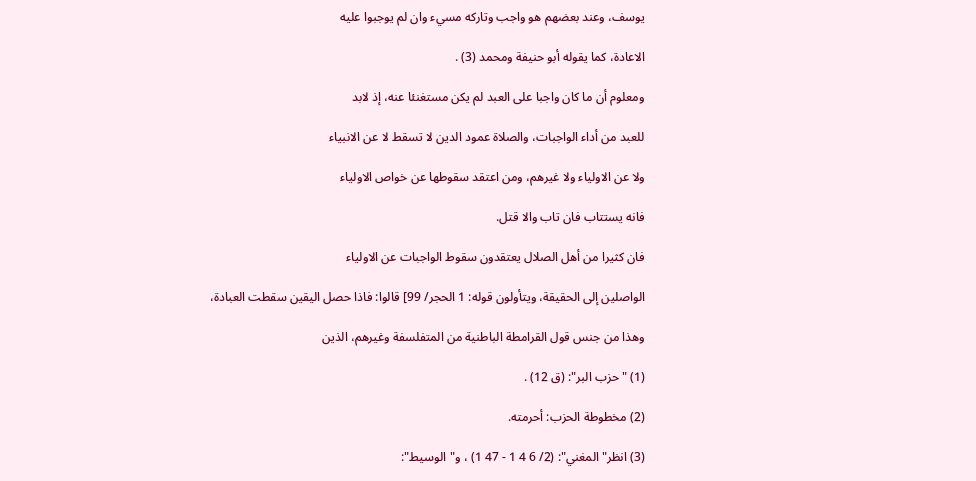يوسف، وعند بعضهم هو واجب وتاركه مسيء وان لم يوجبوا عليه

الاعادة، كما يقوله أبو حنيفة ومحمد (3) .

ومعلوم أن ما كان واجبا على العبد لم يكن مستغنئا عنه، إذ لابد

للعبد من أداء الواجبات، والصلاة عمود الدين لا تسقط لا عن الانبياء

ولا عن الاولياء ولا غيرهم، ومن اعتقد سقوطها عن خواص الاولياء

فانه يستتاب فان تاب والا قتل.

فان كثيرا من أهل الصلال يعتقدون سقوط الواجبات عن الاولياء

الواصلين إلى الحقيقة، ويتأولون قوله: 1 الحجر/ 99] قالوا: فاذا حصل اليقين سقطت العبادة،

وهذا من جنس قول القرامطة الباطنية من المتفلسفة وغيرهم، الذين

(1) "حزب البر": (ق 12) .

(2) مخطوطة الحزب: أحرمته.

(3) انظر"المغني": (2/ 6 4 1 - 47 1) ، و"الوسيط":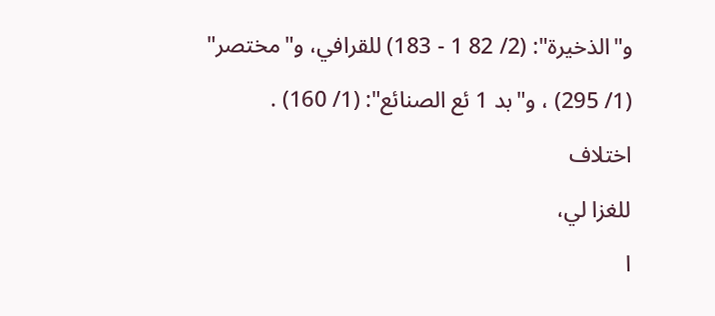و"الذخيرة": (2/ 82 1 - 183) للقرافي، و"مختصر"

(1/ 295) ، و"بد 1 ئع الصنائع": (1/ 160) .

اختلاف

للغزا لي،

ا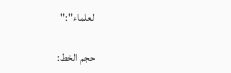لعلماء":"

حجم الخط: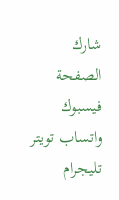شارك الصفحة
فيسبوك واتساب تويتر تليجرام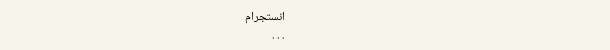انستجرام
. . .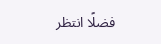فضلًا انتظر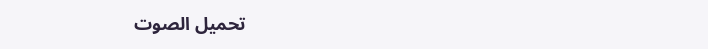تحميل الصوت